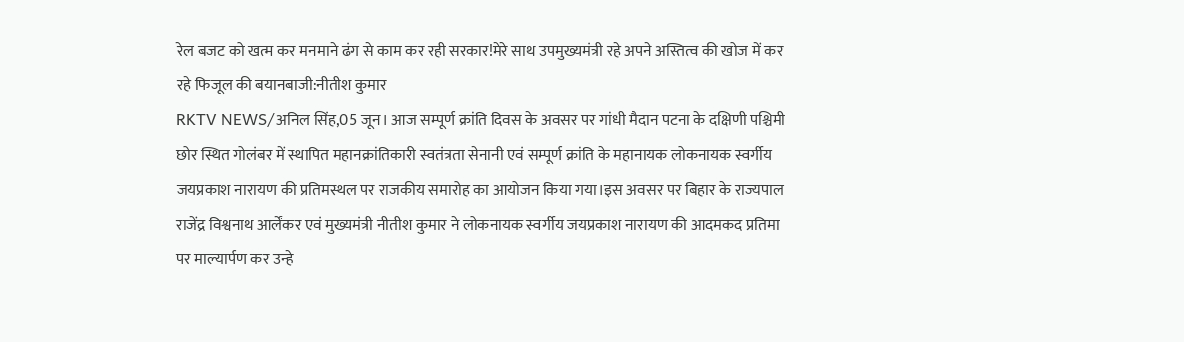रेल बजट को खत्म कर मनमाने ढंग से काम कर रही सरकार!मेरे साथ उपमुख्यमंत्री रहे अपने अस्तित्व की खोज में कर रहे फिजूल की बयानबाजी:नीतीश कुमार
RKTV NEWS/अनिल सिंह,05 जून। आज सम्पूर्ण क्रांति दिवस के अवसर पर गांधी मैदान पटना के दक्षिणी पश्चिमी छोर स्थित गोलंबर में स्थापित महानक्रांतिकारी स्वतंत्रता सेनानी एवं सम्पूर्ण क्रांति के महानायक लोकनायक स्वर्गीय जयप्रकाश नारायण की प्रतिमस्थल पर राजकीय समारोह का आयोजन किया गया।इस अवसर पर बिहार के राज्यपाल राजेंद्र विश्वनाथ आर्लेंकर एवं मुख्यमंत्री नीतीश कुमार ने लोकनायक स्वर्गीय जयप्रकाश नारायण की आदमकद प्रतिमा पर माल्यार्पण कर उन्हे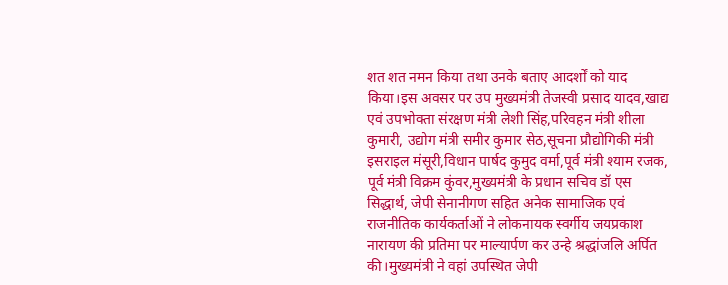शत शत नमन किया तथा उनके बताए आदर्शों को याद किया।इस अवसर पर उप मुख्यमंत्री तेजस्वी प्रसाद यादव,खाद्य एवं उपभोक्ता संरक्षण मंत्री लेशी सिंह,परिवहन मंत्री शीला कुमारी, उद्योग मंत्री समीर कुमार सेठ,सूचना प्रौद्योगिकी मंत्री इसराइल मंसूरी,विधान पार्षद कुमुद वर्मा,पूर्व मंत्री श्याम रजक, पूर्व मंत्री विक्रम कुंवर,मुख्यमंत्री के प्रधान सचिव डॉ एस सिद्धार्थ, जेपी सेनानीगण सहित अनेक सामाजिक एवं राजनीतिक कार्यकर्ताओं ने लोकनायक स्वर्गीय जयप्रकाश नारायण की प्रतिमा पर माल्यार्पण कर उन्हे श्रद्धांजलि अर्पित की।मुख्यमंत्री ने वहां उपस्थित जेपी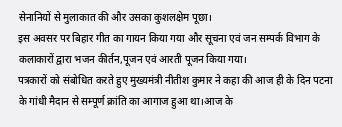सेनानियों से मुलाकात की और उसका कुशलक्षेम पूछा।
इस अवसर पर बिहार गीत का गायन किया गया और सूचना एवं जन सम्पर्क विभाग के कलाकारों द्वारा भजन कीर्तन,पूजन एवं आरती पूजन किया गया।
पत्रकारों को संबोधित करते हुए मुख्यमंत्री नीतीश कुमार ने कहा की आज ही के दिन पटना के गांधी मैदान से सम्पूर्ण क्रांति का आगाज हुआ था।आज के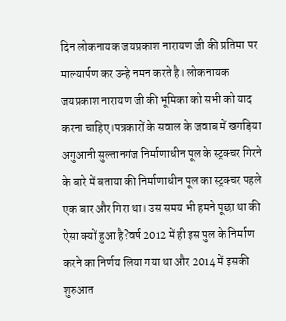दिन लोकनायक जयप्रकाश नारायण जी की प्रतिमा पर माल्यार्पण कर उन्हे नमन करते है। लोकनायक जयप्रकाश नारायण जी की भूमिका को सभी को याद करना चाहिए।पत्रकारों के सवाल के जवाब में खगड़िया अगुआनी सुल्तानगंज निर्माणाधीन पूल के स्ट्रक्चर गिरने के बारे में बताया की निर्माणाधीन पूल का स्ट्रक्चर पहले एक बार और गिरा था। उस समय भी हमने पूछा था की ऐसा क्यों हुआ है?वर्ष 2012 में ही इस पुल के निर्माण करने का निर्णय लिया गया था और 2014 में इसकी शुरुआत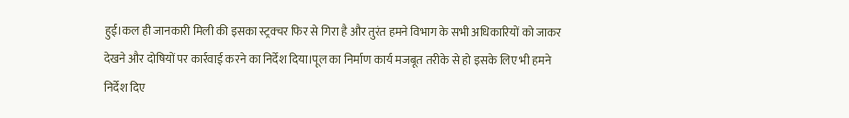हुई।कल ही जानकारी मिली की इसका स्ट्रक्चर फिर से गिरा है और तुरंत हमने विभाग के सभी अधिकारियों को जाकर देखने और दोषियों पर कार्रवाई करने का निर्देश दिया।पूल का निर्माण कार्य मजबूत तरीके से हो इसके लिए भी हमने निर्देश दिए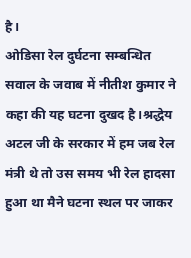है।
ओडिसा रेल दुर्घटना सम्बन्धित सवाल के जवाब में नीतीश कुमार ने कहा की यह घटना दुखद है।श्रद्धेय अटल जी के सरकार में हम जब रेल मंत्री थे तो उस समय भी रेल हादसा हुआ था मैने घटना स्थल पर जाकर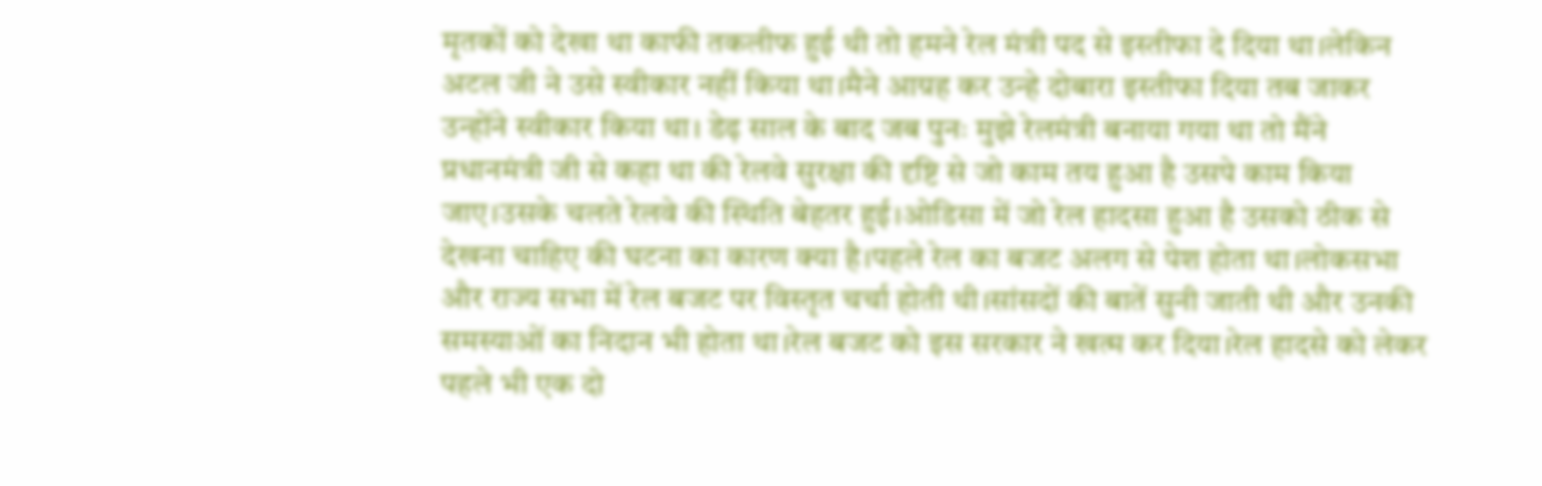मृतकों को देखा था काफी तकलीफ हुई थी तो हमने रेल मंत्री पद से इस्तीफा दे दिया था।लेकिन अटल जी ने उसे स्वीकार नहीं किया था।मैने आग्रह कर उन्हे दोबारा इस्तीफा दिया तब जाकर उन्होंने स्वीकार किया था। डेढ़ साल के बाद जब पुनः मुझे रेलमंत्री बनाया गया था तो मैंने प्रधानमंत्री जी से कहा था की रेलवे सुरक्षा की दृष्टि से जो काम तय हुआ है उसपे काम किया जाए।उसके चलते रेलवे की स्थिति बेहतर हुई।ओडिसा में जो रेल हादसा हुआ है उसको ठीक से देखना चाहिए की घटना का कारण क्या है।पहले रेल का बजट अलग से पेश होता था।लोकसभा और राज्य सभा में रेल बजट पर विस्तृत चर्चा होती थी।सांसदों की बातें सुनी जाती थी और उनकी समस्याओं का निदान भी होता था।रेल बजट को इस सरकार ने खत्म कर दिया।रेल हादसे को लेकर पहले भी एक दो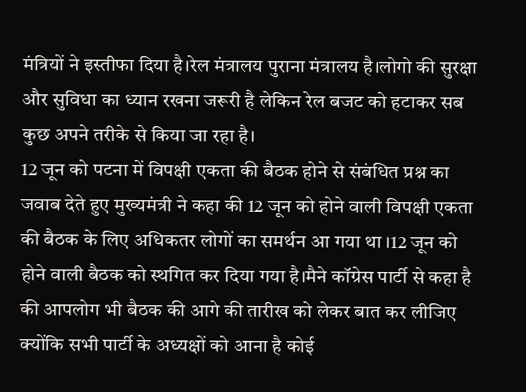मंत्रियों ने इस्तीफा दिया है।रेल मंत्रालय पुराना मंत्रालय है।लोगो की सुरक्षा और सुविधा का ध्यान रखना जरूरी है लेकिन रेल बजट को हटाकर सब कुछ अपने तरीके से किया जा रहा है।
12 जून को पटना में विपक्षी एकता की बैठक होने से संबंधित प्रश्न का जवाब देते हुए मुख्यमंत्री ने कहा की 12 जून को होने वाली विपक्षी एकता की बैठक के लिए अधिकतर लोगों का समर्थन आ गया था ।12 जून को होने वाली बैठक को स्थगित कर दिया गया है।मैने कॉग्रेस पार्टी से कहा है की आपलोग भी बैठक की आगे की तारीख को लेकर बात कर लीजिए क्योंकि सभी पार्टी के अध्यक्षों को आना है कोई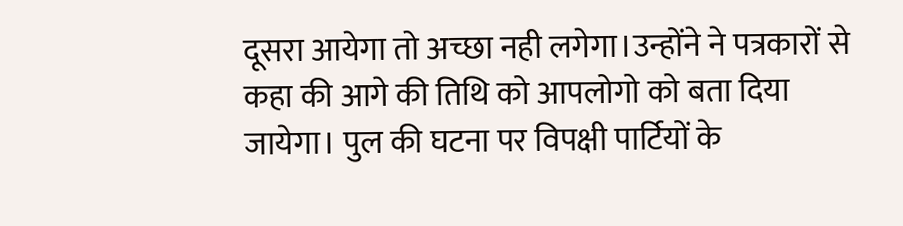दूसरा आयेगा तो अच्छा नही लगेगा।उन्होंने ने पत्रकारों से कहा की आगे की तिथि को आपलोगो को बता दिया जायेगा। पुल की घटना पर विपक्षी पार्टियों के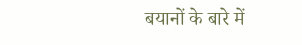बयानों के बारे में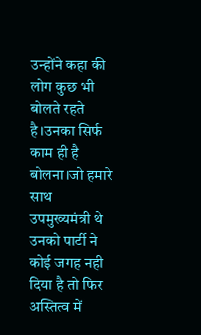उन्होंने कहा की लोग कुछ भी बोलते रहते है।उनका सिर्फ काम ही है बोलना।जो हमारे साथ उपमुख्यमंत्री थे उनको पार्टी ने कोई जगह नही दिया है तो फिर अस्तित्व में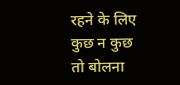रहने के लिए कुछ न कुछ तो बोलना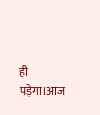ही पड़ेगा।आज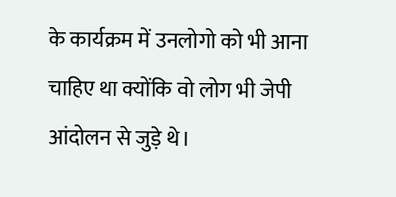के कार्यक्रम में उनलोगो को भी आना चाहिए था क्योंकि वो लोग भी जेपी आंदोलन से जुड़े थे।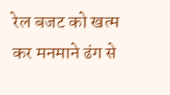रेल बजट को खत्म कर मनमाने ढंग से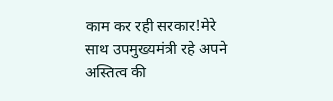काम कर रही सरकार!मेरे साथ उपमुख्यमंत्री रहे अपने अस्तित्व की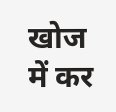खोज में कर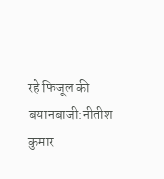रहे फिजूल की बयानबाजी:नीतीश कुमार